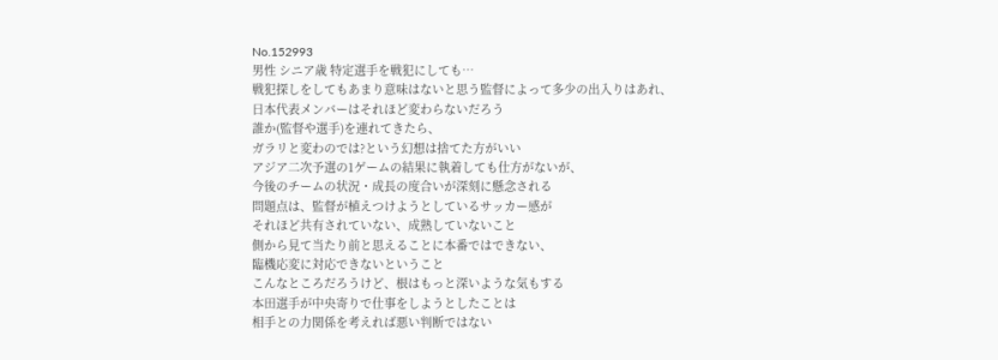No.152993
男性 シニア歳 特定選手を戦犯にしても…
戦犯探しをしてもあまり意味はないと思う監督によって多少の出入りはあれ、
日本代表メンバーはそれほど変わらないだろう
誰か(監督や選手)を連れてきたら、
ガラリと変わのでは?という幻想は捨てた方がいい
アジア二次予選の1ゲームの結果に執着しても仕方がないが、
今後のチームの状況・成長の度合いが深刻に懸念される
問題点は、監督が植えつけようとしているサッカー感が
それほど共有されていない、成熟していないこと
側から見て当たり前と思えることに本番ではできない、
臨機応変に対応できないということ
こんなところだろうけど、根はもっと深いような気もする
本田選手が中央寄りで仕事をしようとしたことは
相手との力関係を考えれば悪い判断ではない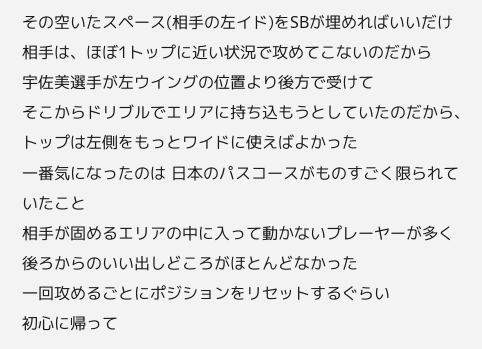その空いたスペース(相手の左イド)をSBが埋めればいいだけ
相手は、ほぼ1トップに近い状況で攻めてこないのだから
宇佐美選手が左ウイングの位置より後方で受けて
そこからドリブルでエリアに持ち込もうとしていたのだから、
トップは左側をもっとワイドに使えばよかった
一番気になったのは 日本のパスコースがものすごく限られていたこと
相手が固めるエリアの中に入って動かないプレーヤーが多く
後ろからのいい出しどころがほとんどなかった
一回攻めるごとにポジションをリセットするぐらい
初心に帰って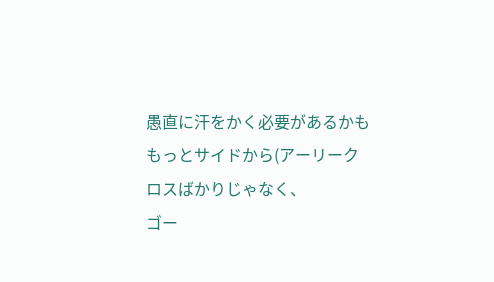愚直に汗をかく必要があるかも
もっとサイドから(アーリークロスばかりじゃなく、
ゴー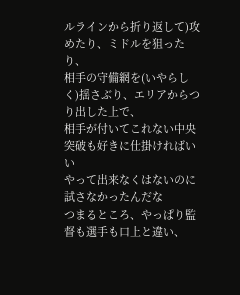ルラインから折り返して)攻めたり、ミドルを狙ったり、
相手の守備網を(いやらしく)揺さぶり、エリアからつり出した上で、
相手が付いてこれない中央突破も好きに仕掛ければいい
やって出来なくはないのに試さなかったんだな
つまるところ、やっぱり監督も選手も口上と違い、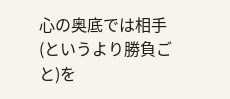心の奥底では相手(というより勝負ごと)を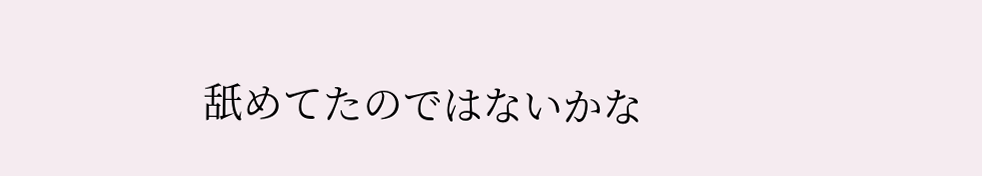舐めてたのではないかな